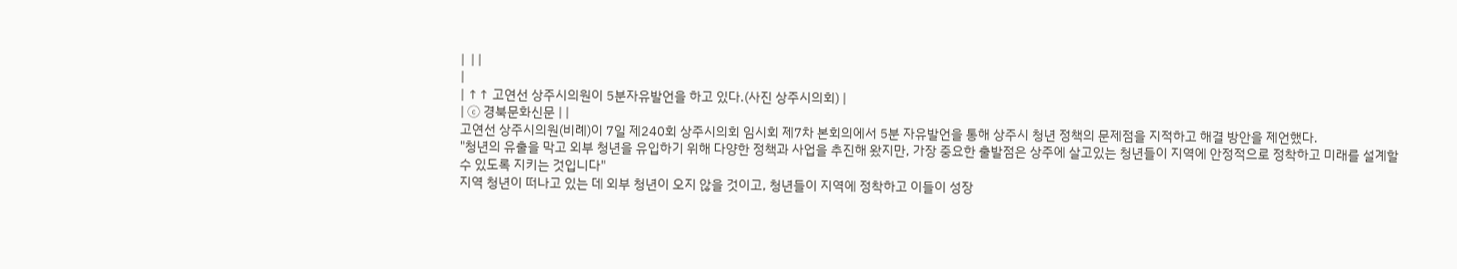|  | |
|
| ↑↑ 고연선 상주시의원이 5분자유발언을 하고 있다.(사진 상주시의회) |
| ⓒ 경북문화신문 | |
고연선 상주시의원(비례)이 7일 제240회 상주시의회 임시회 제7차 본회의에서 5분 자유발언을 통해 상주시 청년 정책의 문제점을 지적하고 해결 방안을 제언했다.
"청년의 유출을 막고 외부 청년을 유입하기 위해 다양한 정책과 사업을 추진해 왔지만, 가장 중요한 출발점은 상주에 살고있는 청년들이 지역에 안정적으로 정착하고 미래를 설계할 수 있도록 지키는 것입니다"
지역 청년이 떠나고 있는 데 외부 청년이 오지 않을 것이고, 청년들이 지역에 정착하고 이들이 성장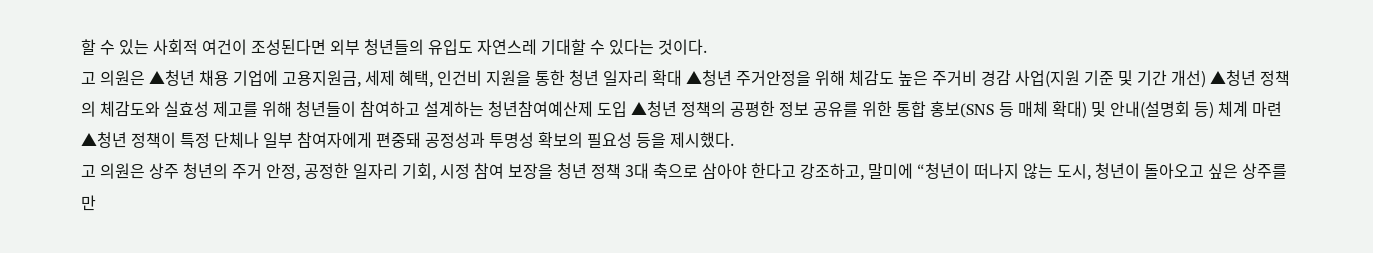할 수 있는 사회적 여건이 조성된다면 외부 청년들의 유입도 자연스레 기대할 수 있다는 것이다.
고 의원은 ▲청년 채용 기업에 고용지원금, 세제 혜택, 인건비 지원을 통한 청년 일자리 확대 ▲청년 주거안정을 위해 체감도 높은 주거비 경감 사업(지원 기준 및 기간 개선) ▲청년 정책의 체감도와 실효성 제고를 위해 청년들이 참여하고 설계하는 청년참여예산제 도입 ▲청년 정책의 공평한 정보 공유를 위한 통합 홍보(SNS 등 매체 확대) 및 안내(설명회 등) 체계 마련 ▲청년 정책이 특정 단체나 일부 참여자에게 편중돼 공정성과 투명성 확보의 필요성 등을 제시했다.
고 의원은 상주 청년의 주거 안정, 공정한 일자리 기회, 시정 참여 보장을 청년 정책 3대 축으로 삼아야 한다고 강조하고, 말미에 “청년이 떠나지 않는 도시, 청년이 돌아오고 싶은 상주를 만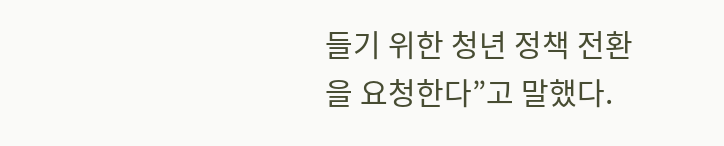들기 위한 청년 정책 전환을 요청한다”고 말했다.